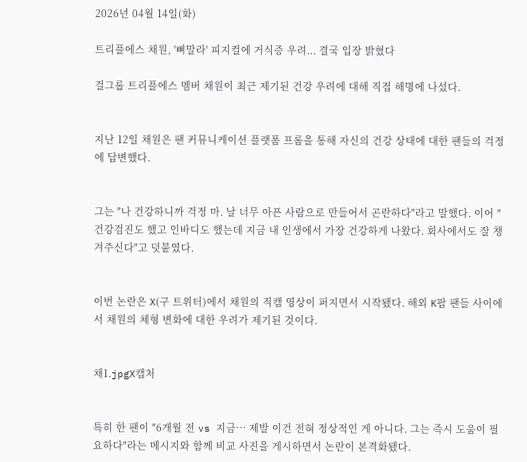2026년 04월 14일(화)

트리플에스 채원, '뼈말라' 피지컬에 거식증 우려... 결국 입장 밝혔다

걸그룹 트리플에스 멤버 채원이 최근 제기된 건강 우려에 대해 직접 해명에 나섰다.


지난 12일 채원은 팬 커뮤니케이션 플랫폼 프롬을 통해 자신의 건강 상태에 대한 팬들의 걱정에 답변했다.


그는 "나 건강하니까 걱정 마. 날 너무 아픈 사람으로 만들어서 곤란하다"라고 말했다. 이어 "건강검진도 했고 인바디도 했는데 지금 내 인생에서 가장 건강하게 나왔다. 회사에서도 잘 챙겨주신다"고 덧붙였다.


이번 논란은 X(구 트위터)에서 채원의 직캠 영상이 퍼지면서 시작됐다. 해외 K팝 팬들 사이에서 채원의 체형 변화에 대한 우려가 제기된 것이다.


채1.jpgX캡처


특히 한 팬이 "6개월 전 vs 지금… 제발 이건 전혀 정상적인 게 아니다. 그는 즉시 도움이 필요하다"라는 메시지와 함께 비교 사진을 게시하면서 논란이 본격화됐다.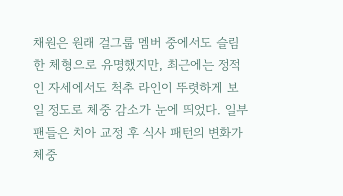채원은 원래 걸그룹 멤버 중에서도 슬림한 체형으로 유명했지만, 최근에는 정적인 자세에서도 척추 라인이 뚜렷하게 보일 정도로 체중 감소가 눈에 띄었다. 일부 팬들은 치아 교정 후 식사 패턴의 변화가 체중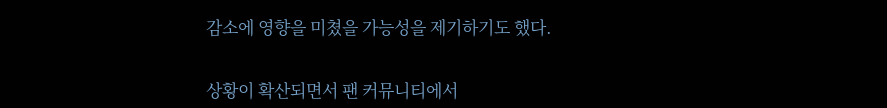감소에 영향을 미쳤을 가능성을 제기하기도 했다.


상황이 확산되면서 팬 커뮤니티에서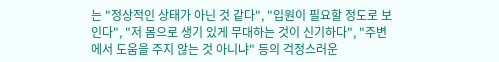는 "정상적인 상태가 아닌 것 같다", "입원이 필요할 정도로 보인다", "저 몸으로 생기 있게 무대하는 것이 신기하다", "주변에서 도움을 주지 않는 것 아니냐" 등의 걱정스러운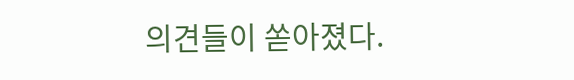의견들이 쏟아졌다.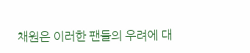채원은 이러한 팬들의 우려에 대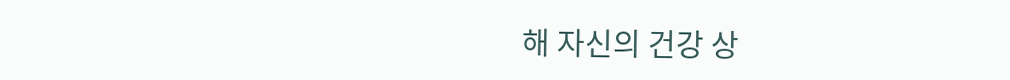해 자신의 건강 상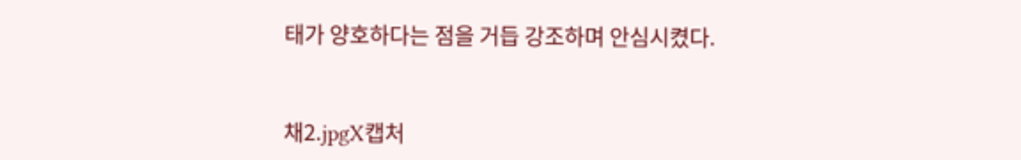태가 양호하다는 점을 거듭 강조하며 안심시켰다.


채2.jpgX캡처